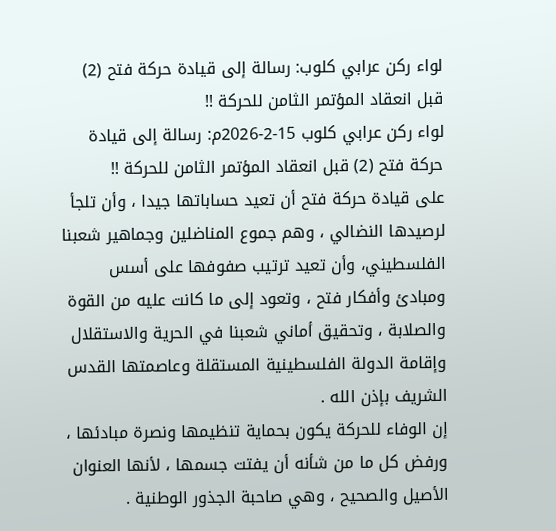لواء ركن عرابي كلوب: رسالة إلى قيادة حركة فتح (2) قبل انعقاد المؤتمر الثامن للحركة !!
لواء ركن عرابي كلوب 15-2-2026م: رسالة إلى قيادة حركة فتح (2) قبل انعقاد المؤتمر الثامن للحركة !!
على قيادة حركة فتح أن تعيد حساباتها جيدا ، وأن تلجأ لرصيدها النضالي ، وهم جموع المناضلين وجماهير شعبنا الفلسطيني، وأن تعيد ترتيب صفوفها على أسس ومبادئ وأفكار فتح ، وتعود إلى ما كانت عليه من القوة والصلابة ، وتحقيق أماني شعبنا في الحرية والاستقلال وإقامة الدولة الفلسطينية المستقلة وعاصمتها القدس الشريف بإذن الله .
إن الوفاء للحركة يكون بحماية تنظيمها ونصرة مبادئها ، ورفض كل ما من شأنه أن يفتت جسمها ، لأنها العنوان الأصيل والصحيح ، وهي صاحبة الجذور الوطنية .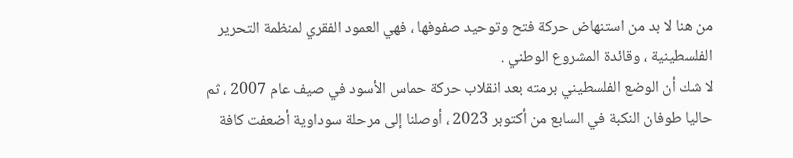من هنا لا بد من استنهاض حركة فتح وتوحيد صفوفها ، فهي العمود الفقري لمنظمة التحرير الفلسطينية ، وقائدة المشروع الوطني .
لا شك أن الوضع الفلسطيني برمته بعد انقلاب حركة حماس الأسود في صيف عام 2007 ، ثم حاليا طوفان النكبة في السابع من أكتوبر 2023 ، أوصلنا إلى مرحلة سوداوية أضعفت كافة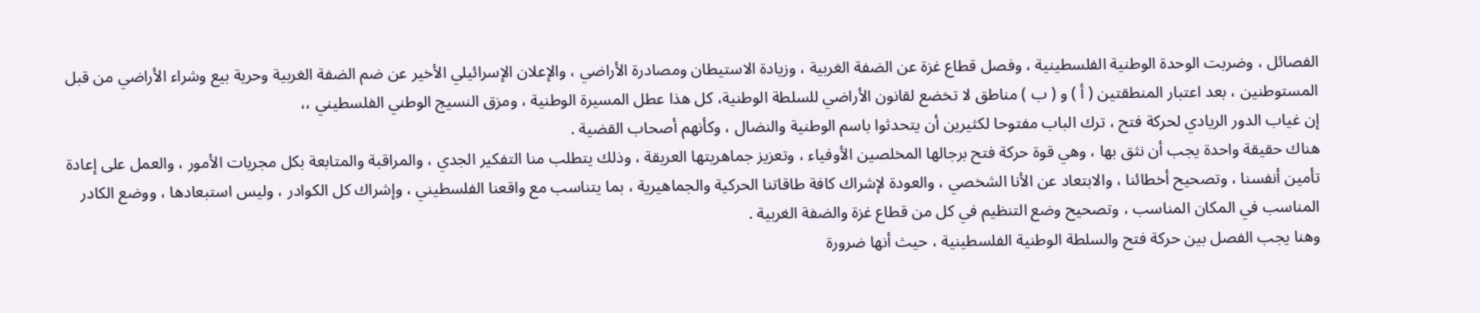الفصائل ، وضربت الوحدة الوطنية الفلسطينية ، وفصل قطاع غزة عن الضفة الغربية ، وزيادة الاستيطان ومصادرة الأراضي ، والإعلان الإسرائيلي الأخير عن ضم الضفة الغربية وحرية بيع وشراء الأراضي من قبل المستوطنين ، بعد اعتبار المنطقتين ( أ ) و ( ب ) مناطق لا تخضع لقانون الأراضي للسلطة الوطنية، كل هذا عطل المسيرة الوطنية ، ومزق النسيج الوطني الفلسطيني ،،
إن غياب الدور الريادي لحركة فتح ، ترك الباب مفتوحا لكثيرين أن يتحدثوا باسم الوطنية والنضال ، وكأنهم أصحاب القضية .
هناك حقيقة واحدة يجب أن نثق بها ، وهي قوة حركة فتح برجالها المخلصين الأوفياء ، وتعزيز جماهريتها العريقة ، وذلك يتطلب منا التفكير الجدي ، والمراقبة والمتابعة بكل مجريات الأمور ، والعمل على إعادة تأمين أنفسنا ، وتصحيح أخطائنا ، والابتعاد عن الأنا الشخصي ، والعودة لإشراك كافة طاقاتنا الحركية والجماهيرية ، بما يتناسب مع واقعنا الفلسطيني ، وإشراك كل الكوادر ، وليس استبعادها ، ووضع الكادر المناسب في المكان المناسب ، وتصحيح وضع التنظيم في كل من قطاع غزة والضفة الغربية .
وهنا يجب الفصل بين حركة فتح والسلطة الوطنية الفلسطينية ، حيث أنها ضرورة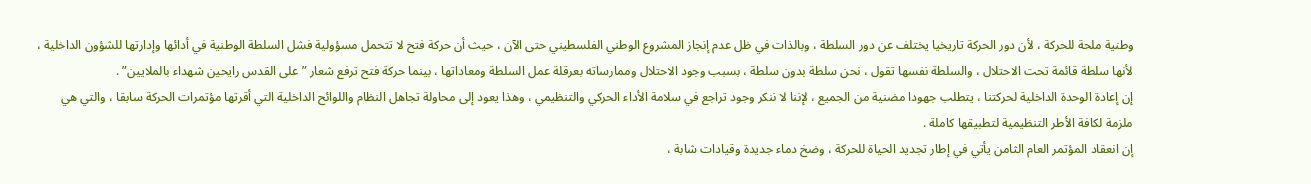وطنية ملحة للحركة ، لأن دور الحركة تاريخيا يختلف عن دور السلطة ، وبالذات في ظل عدم إنجاز المشروع الوطني الفلسطيني حتى الآن ، حيث أن حركة فتح لا تتحمل مسؤولية فشل السلطة الوطنية في أدائها وإدارتها للشؤون الداخلية ، لأنها سلطة قائمة تحت الاحتلال ، والسلطة نفسها تقول ، نحن سلطة بدون سلطة ، بسبب وجود الاحتلال وممارساته بعرقلة عمل السلطة ومعاداتها ، بينما حركة فتح ترفع شعار ” على القدس رايحين شهداء بالملايين” .
إن إعادة الوحدة الداخلية لحركتنا ، يتطلب جهودا مضنية من الجميع ، لإننا لا ننكر وجود تراجع في سلامة الأداء الحركي والتنظيمي ، وهذا يعود إلى محاولة تجاهل النظام واللوائح الداخلية التي أقرتها مؤتمرات الحركة سابقا ، والتي هي ملزمة لكافة الأطر التنظيمية لتطبيقها كاملة .
إن انعقاد المؤتمر العام الثامن يأتي في إطار تجديد الحياة للحركة ، وضخ دماء جديدة وقيادات شابة ،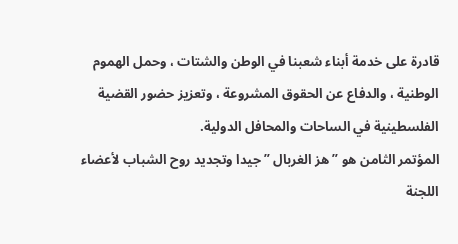قادرة على خدمة أبناء شعبنا في الوطن والشتات ، وحمل الهموم الوطنية ، والدفاع عن الحقوق المشروعة ، وتعزيز حضور القضية الفلسطينية في الساحات والمحافل الدولية.
المؤتمر الثامن هو ” هز الغربال ” جيدا وتجديد روح الشباب لأعضاء اللجنة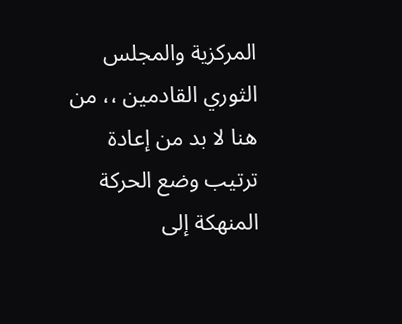المركزية والمجلس الثوري القادمين ،، من هنا لا بد من إعادة ترتيب وضع الحركة المنهكة إلى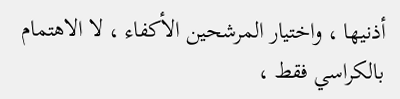أذنيها ، واختيار المرشحين الأكفاء ، لا الاهتمام بالكراسي فقط ،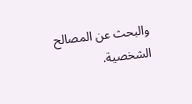والبحث عن المصالح الشخصية.